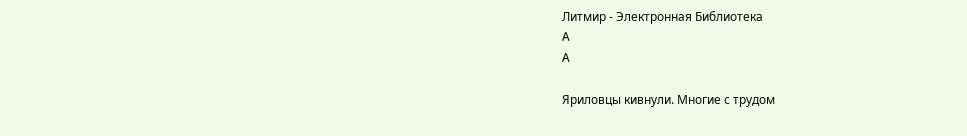Литмир - Электронная Библиотека
A
A

Яриловцы кивнули. Многие с трудом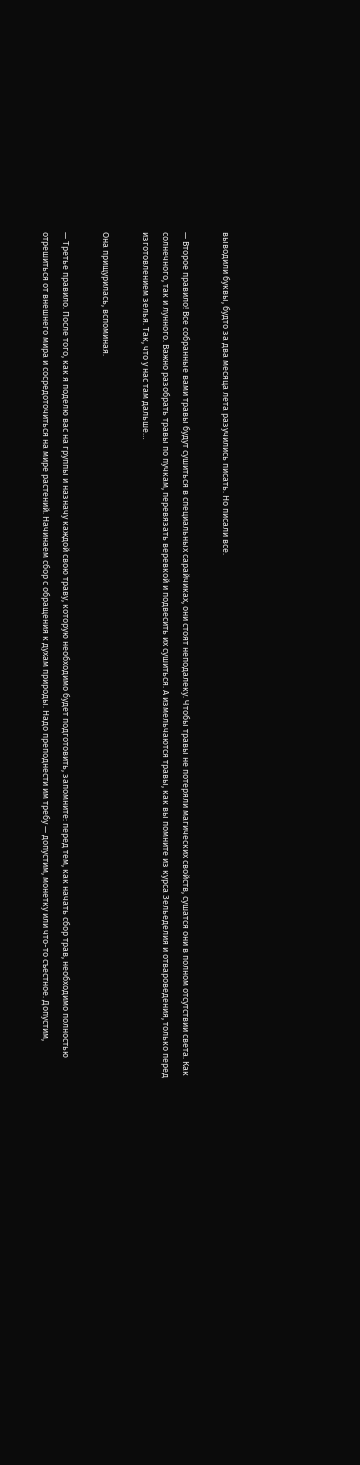выводили буквы, будто за два месяца лета разучились писать. Но писали все.

— Второе правило! Все собранные вами травы будут сушиться в специальных сарайчиках, они стоят неподалеку. Чтобы травы не потеряли магических свойств, сушатся они в полном отсутствии света. Как солнечного, так и лунного. Важно разобрать травы по пучкам, перевязать веревкой и подвесить их сушиться. А измельчаются травы, как вы помните из курса Зельеделия и отвароведения, только перед изготовлением зелья. Так, что у нас там дальше…

Она прищурилась, вспоминая.

— Третье правило. После того, как я поделю вас на группы и назначу каждой свою траву, которую необходимо будет подготовить, запомните: перед тем, как начать сбор трав, необходимо полностью отрешиться от внешнего мира и сосредоточиться на мире растений. Начинаем сбор с обращения к духам природы. Надо преподнести им требу — допустим, монетку или что-то съестное. Допустим,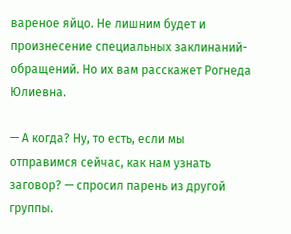вареное яйцо. Не лишним будет и произнесение специальных заклинаний-обращений. Но их вам расскажет Рогнеда Юлиевна.

— А когда? Ну, то есть, если мы отправимся сейчас, как нам узнать заговор? — спросил парень из другой группы.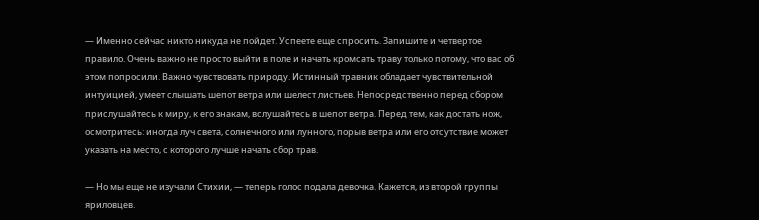— Именно сейчас никто никуда не пойдет. Успеете еще спросить. Запишите и четвертое правило. Очень важно не просто выйти в поле и начать кромсать траву только потому, что вас об этом попросили. Важно чувствовать природу. Истинный травник обладает чувствительной интуицией, умеет слышать шепот ветра или шелест листьев. Непосредственно перед сбором прислушайтесь к миру, к его знакам, вслушайтесь в шепот ветра. Перед тем, как достать нож, осмотритесь: иногда луч света, солнечного или лунного, порыв ветра или его отсутствие может указать на место, с которого лучше начать сбор трав.

— Но мы еще не изучали Стихии, — теперь голос подала девочка. Кажется, из второй группы яриловцев.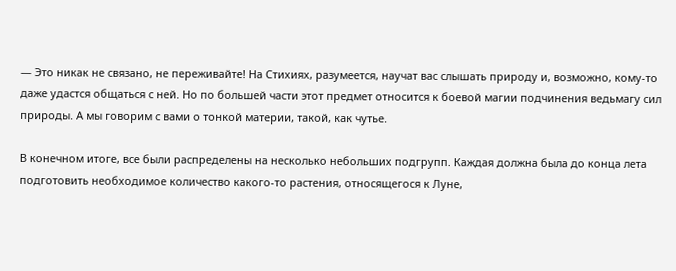— Это никак не связано, не переживайте! На Стихиях, разумеется, научат вас слышать природу и, возможно, кому-то даже удастся общаться с ней. Но по большей части этот предмет относится к боевой магии подчинения ведьмагу сил природы. А мы говорим с вами о тонкой материи, такой, как чутье.

В конечном итоге, все были распределены на несколько небольших подгрупп. Каждая должна была до конца лета подготовить необходимое количество какого-то растения, относящегося к Луне,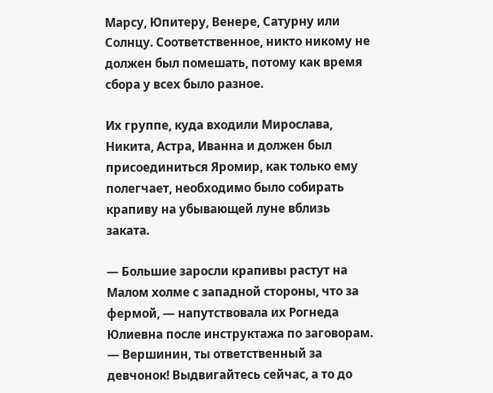Марсу, Юпитеру, Венере, Сатурну или Солнцу. Соответственное, никто никому не должен был помешать, потому как время сбора у всех было разное.

Их группе, куда входили Мирослава, Никита, Астра, Иванна и должен был присоединиться Яромир, как только ему полегчает, необходимо было собирать крапиву на убывающей луне вблизь заката.

— Большие заросли крапивы растут на Малом холме с западной стороны, что за фермой, — напутствовала их Рогнеда Юлиевна после инструктажа по заговорам. — Вершинин, ты ответственный за девчонок! Выдвигайтесь сейчас, а то до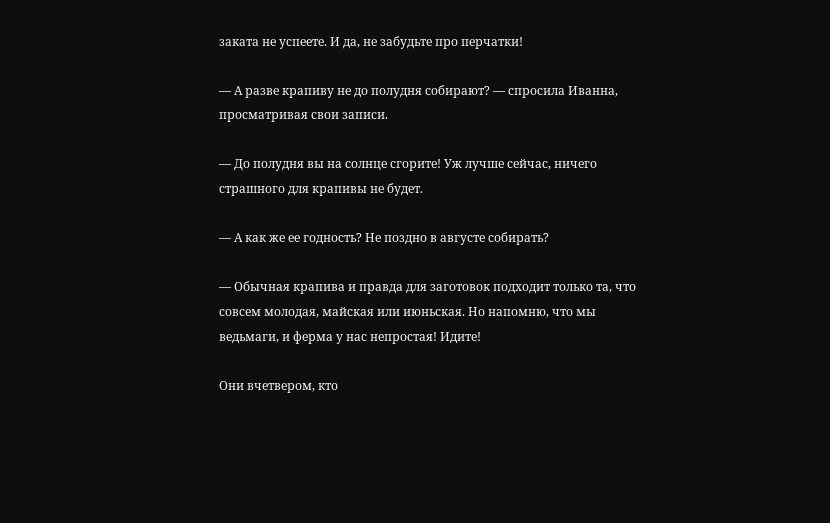заката не успеете. И да, не забудьте про перчатки!

— А разве крапиву не до полудня собирают? — спросила Иванна, просматривая свои записи.

— До полудня вы на солнце сгорите! Уж лучше сейчас, ничего страшного для крапивы не будет.

— А как же ее годность? Не поздно в августе собирать?

— Обычная крапива и правда для заготовок подходит только та, что совсем молодая, майская или июньская. Но напомню, что мы ведьмаги, и ферма у нас непростая! Идите!

Они вчетвером, кто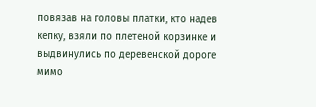повязав на головы платки, кто надев кепку, взяли по плетеной корзинке и выдвинулись по деревенской дороге мимо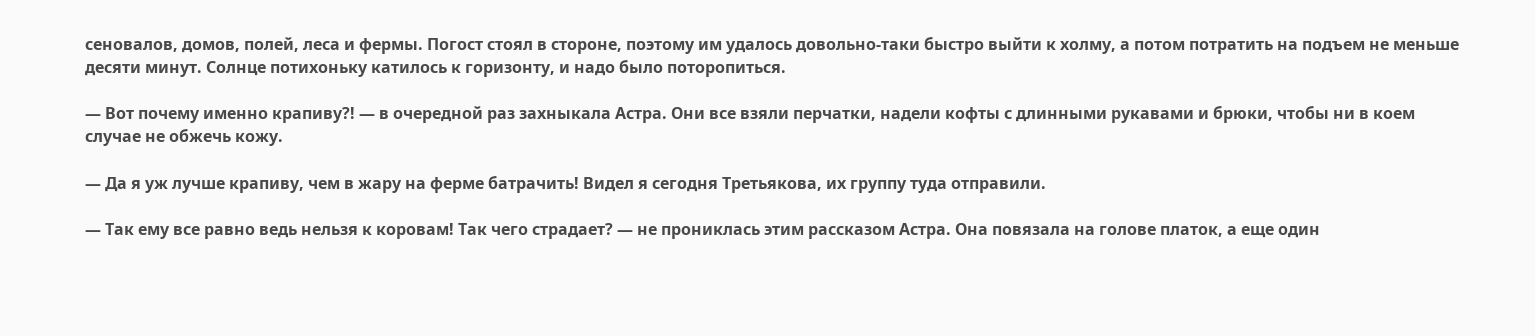сеновалов, домов, полей, леса и фермы. Погост стоял в стороне, поэтому им удалось довольно-таки быстро выйти к холму, а потом потратить на подъем не меньше десяти минут. Солнце потихоньку катилось к горизонту, и надо было поторопиться.

— Вот почему именно крапиву?! — в очередной раз захныкала Астра. Они все взяли перчатки, надели кофты с длинными рукавами и брюки, чтобы ни в коем случае не обжечь кожу.

— Да я уж лучше крапиву, чем в жару на ферме батрачить! Видел я сегодня Третьякова, их группу туда отправили.

— Так ему все равно ведь нельзя к коровам! Так чего страдает? — не прониклась этим рассказом Астра. Она повязала на голове платок, а еще один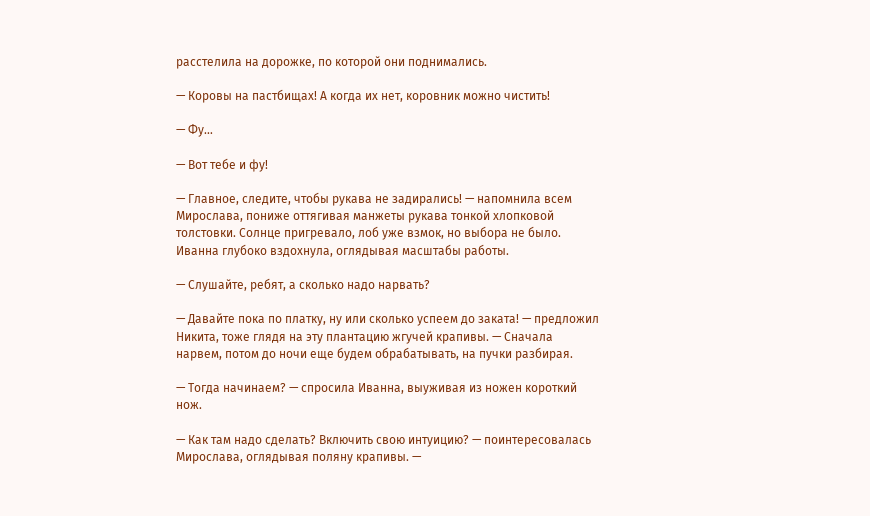расстелила на дорожке, по которой они поднимались.

— Коровы на пастбищах! А когда их нет, коровник можно чистить!

— Фу…

— Вот тебе и фу!

— Главное, следите, чтобы рукава не задирались! — напомнила всем Мирослава, пониже оттягивая манжеты рукава тонкой хлопковой толстовки. Солнце пригревало, лоб уже взмок, но выбора не было. Иванна глубоко вздохнула, оглядывая масштабы работы.

— Слушайте, ребят, а сколько надо нарвать?

— Давайте пока по платку, ну или сколько успеем до заката! — предложил Никита, тоже глядя на эту плантацию жгучей крапивы. — Сначала нарвем, потом до ночи еще будем обрабатывать, на пучки разбирая.

— Тогда начинаем? — спросила Иванна, выуживая из ножен короткий нож.

— Как там надо сделать? Включить свою интуицию? — поинтересовалась Мирослава, оглядывая поляну крапивы. —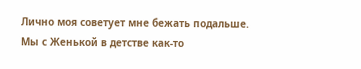Лично моя советует мне бежать подальше. Мы с Женькой в детстве как-то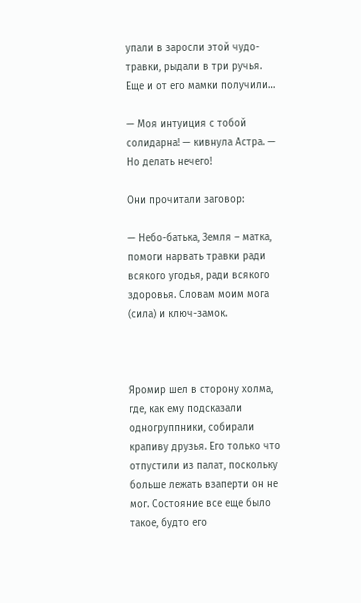упали в заросли этой чудо-травки, рыдали в три ручья. Еще и от его мамки получили…

— Моя интуиция с тобой солидарна! — кивнула Астра. — Но делать нечего!

Они прочитали заговор:

— Небо-батька, Земля – матка, помоги нарвать травки ради всякого угодья, ради всякого здоровья. Словам моим мога (сила) и ключ-замок.



Яромир шел в сторону холма, где, как ему подсказали одногруппники, собирали крапиву друзья. Его только что отпустили из палат, поскольку больше лежать взаперти он не мог. Состояние все еще было такое, будто его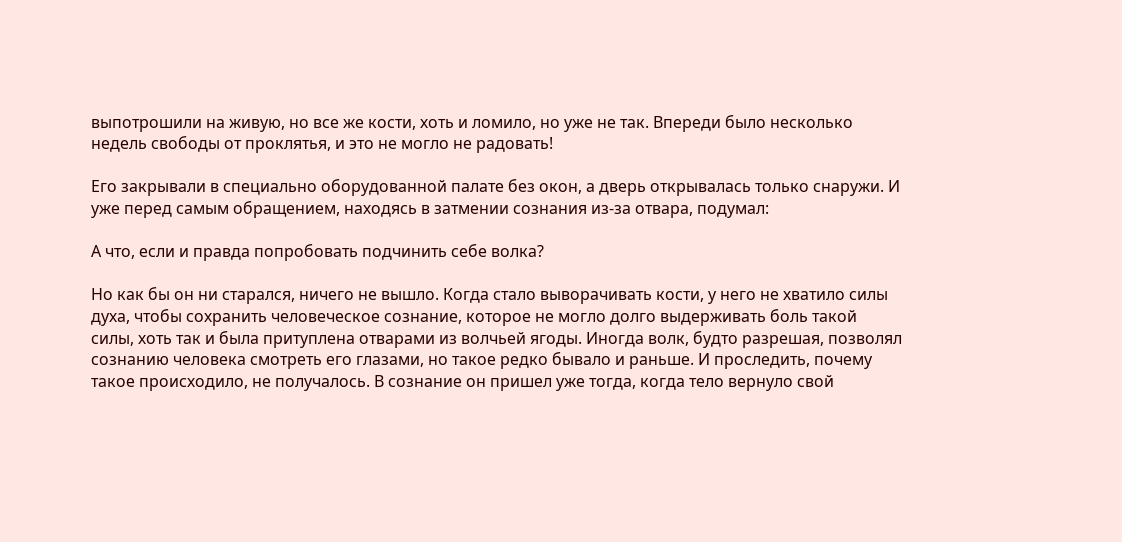выпотрошили на живую, но все же кости, хоть и ломило, но уже не так. Впереди было несколько недель свободы от проклятья, и это не могло не радовать!

Его закрывали в специально оборудованной палате без окон, а дверь открывалась только снаружи. И уже перед самым обращением, находясь в затмении сознания из-за отвара, подумал:

А что, если и правда попробовать подчинить себе волка?

Но как бы он ни старался, ничего не вышло. Когда стало выворачивать кости, у него не хватило силы духа, чтобы сохранить человеческое сознание, которое не могло долго выдерживать боль такой силы, хоть так и была притуплена отварами из волчьей ягоды. Иногда волк, будто разрешая, позволял сознанию человека смотреть его глазами, но такое редко бывало и раньше. И проследить, почему такое происходило, не получалось. В сознание он пришел уже тогда, когда тело вернуло свой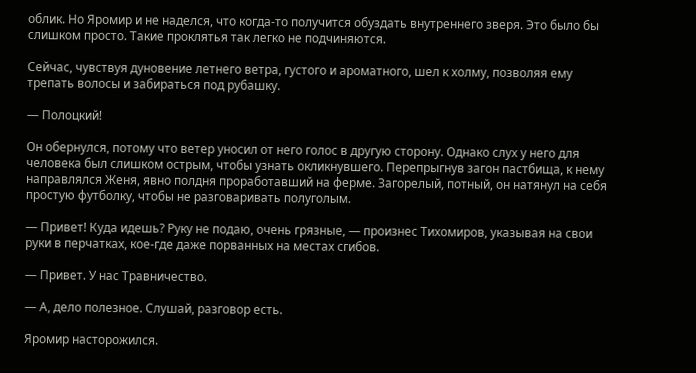облик. Но Яромир и не наделся, что когда-то получится обуздать внутреннего зверя. Это было бы слишком просто. Такие проклятья так легко не подчиняются.

Сейчас, чувствуя дуновение летнего ветра, густого и ароматного, шел к холму, позволяя ему трепать волосы и забираться под рубашку.

— Полоцкий!

Он обернулся, потому что ветер уносил от него голос в другую сторону. Однако слух у него для человека был слишком острым, чтобы узнать окликнувшего. Перепрыгнув загон пастбища, к нему направлялся Женя, явно полдня проработавший на ферме. Загорелый, потный, он натянул на себя простую футболку, чтобы не разговаривать полуголым.

— Привет! Куда идешь? Руку не подаю, очень грязные, — произнес Тихомиров, указывая на свои руки в перчатках, кое-где даже порванных на местах сгибов.

— Привет. У нас Травничество.

— А, дело полезное. Слушай, разговор есть.

Яромир насторожился.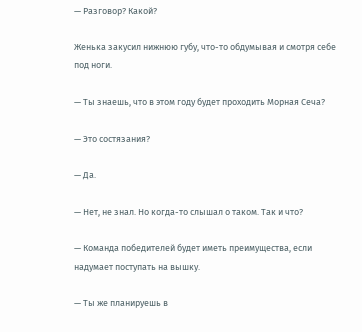— Разговор? Какой?

Женька закусил нижнюю губу, что-то обдумывая и смотря себе под ноги.

— Ты знаешь, что в этом году будет проходить Морная Сеча?

— Это состязания?

— Да.

— Нет, не знал. Но когда-то слышал о таком. Так и что?

— Команда победителей будет иметь преимущества, если надумает поступать на вышку.

— Ты же планируешь в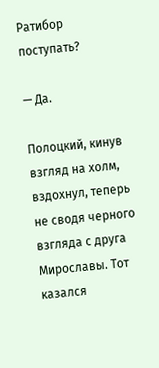Ратибор поступать?

— Да.

Полоцкий, кинув взгляд на холм, вздохнул, теперь не сводя черного взгляда с друга Мирославы. Тот казался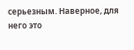серьезным. Наверное, для него это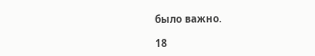было важно.

18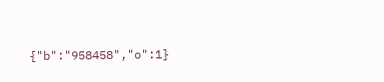{"b":"958458","o":1}